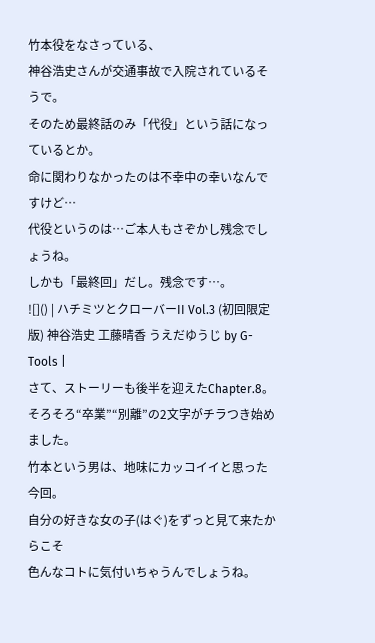竹本役をなさっている、
神谷浩史さんが交通事故で入院されているそうで。
そのため最終話のみ「代役」という話になっているとか。
命に関わりなかったのは不幸中の幸いなんですけど…
代役というのは…ご本人もさぞかし残念でしょうね。
しかも「最終回」だし。残念です…。
![]() | ハチミツとクローバーII Vol.3 (初回限定版) 神谷浩史 工藤晴香 うえだゆうじ by G-Tools |
さて、ストーリーも後半を迎えたChapter.8。
そろそろ“卒業”“別離”の2文字がチラつき始めました。
竹本という男は、地味にカッコイイと思った今回。
自分の好きな女の子(はぐ)をずっと見て来たからこそ
色んなコトに気付いちゃうんでしょうね。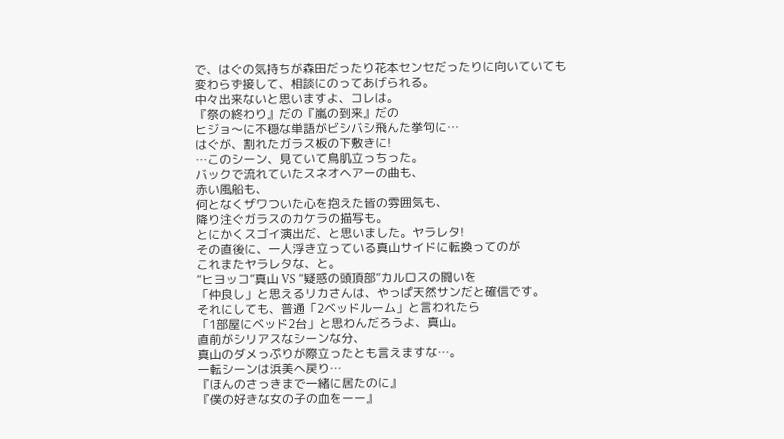で、はぐの気持ちが森田だったり花本センセだったりに向いていても
変わらず接して、相談にのってあげられる。
中々出来ないと思いますよ、コレは。
『祭の終わり』だの『嵐の到来』だの
ヒジョ〜に不穏な単語がビシバシ飛んた挙句に…
はぐが、割れたガラス板の下敷きに!
…このシーン、見ていて鳥肌立っちった。
バックで流れていたスネオヘアーの曲も、
赤い風船も、
何となくザワついた心を抱えた皆の雰囲気も、
降り注ぐガラスのカケラの描写も。
とにかくスゴイ演出だ、と思いました。ヤラレタ!
その直後に、一人浮き立っている真山サイドに転換ってのが
これまたヤラレタな、と。
“ヒヨッコ”真山 VS “疑惑の頭頂部”カルロスの闘いを
「仲良し」と思えるリカさんは、やっぱ天然サンだと確信です。
それにしても、普通「2ベッドルーム」と言われたら
「1部屋にベッド2台」と思わんだろうよ、真山。
直前がシリアスなシーンな分、
真山のダメっぷりが際立ったとも言えますな…。
一転シーンは浜美へ戻り…
『ほんのさっきまで一緒に居たのに』
『僕の好きな女の子の血をーー』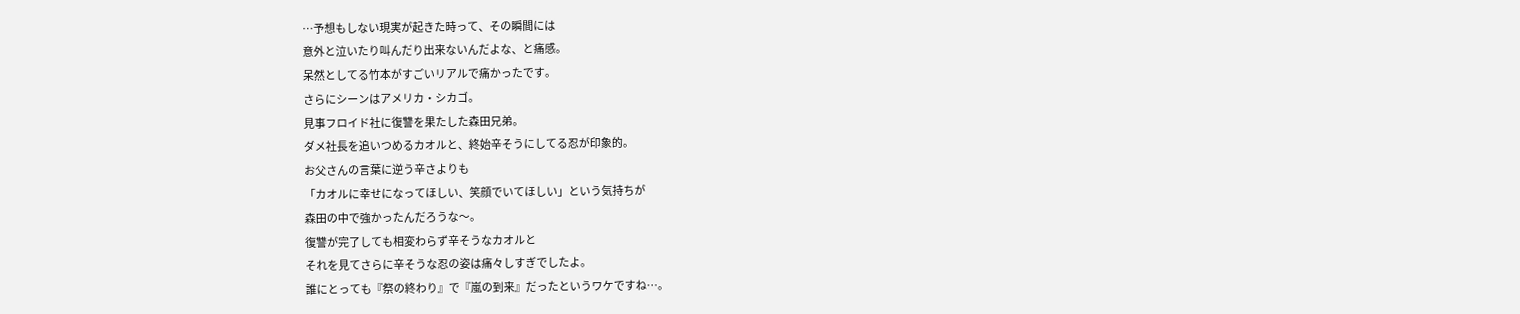…予想もしない現実が起きた時って、その瞬間には
意外と泣いたり叫んだり出来ないんだよな、と痛感。
呆然としてる竹本がすごいリアルで痛かったです。
さらにシーンはアメリカ・シカゴ。
見事フロイド社に復讐を果たした森田兄弟。
ダメ社長を追いつめるカオルと、終始辛そうにしてる忍が印象的。
お父さんの言葉に逆う辛さよりも
「カオルに幸せになってほしい、笑顔でいてほしい」という気持ちが
森田の中で強かったんだろうな〜。
復讐が完了しても相変わらず辛そうなカオルと
それを見てさらに辛そうな忍の姿は痛々しすぎでしたよ。
誰にとっても『祭の終わり』で『嵐の到来』だったというワケですね…。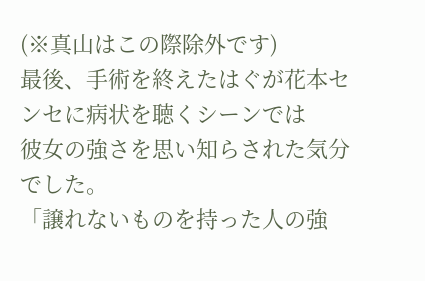(※真山はこの際除外です)
最後、手術を終えたはぐが花本センセに病状を聴くシーンでは
彼女の強さを思い知らされた気分でした。
「譲れないものを持った人の強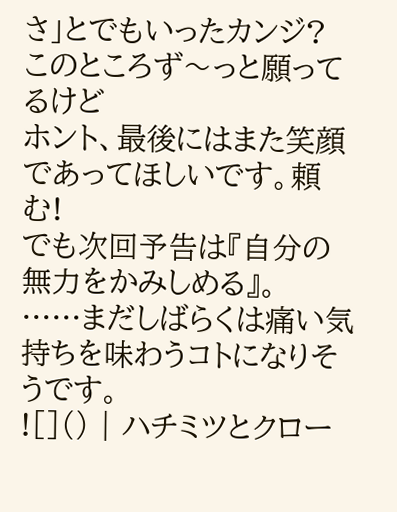さ」とでもいったカンジ?
このところず〜っと願ってるけど
ホント、最後にはまた笑顔であってほしいです。頼む!
でも次回予告は『自分の無力をかみしめる』。
……まだしばらくは痛い気持ちを味わうコトになりそうです。
![]() | ハチミツとクロー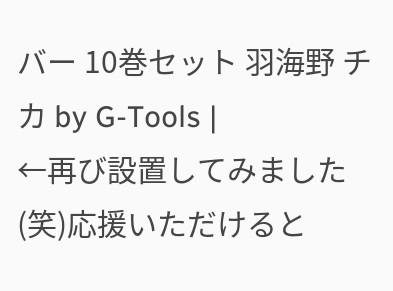バー 10巻セット 羽海野 チカ by G-Tools |
←再び設置してみました(笑)応援いただけると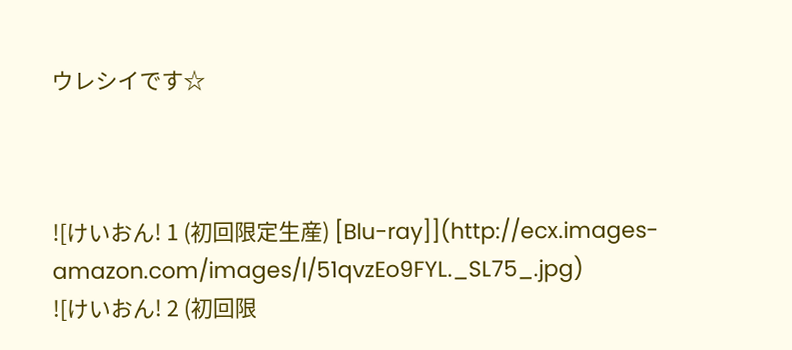ウレシイです☆



![けいおん! 1 (初回限定生産) [Blu-ray]](http://ecx.images-amazon.com/images/I/51qvzEo9FYL._SL75_.jpg)
![けいおん! 2 (初回限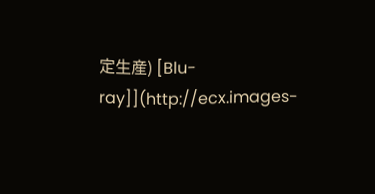定生産) [Blu-ray]](http://ecx.images-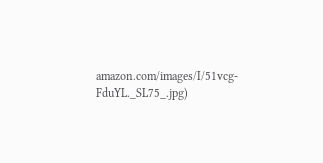amazon.com/images/I/51vcg-FduYL._SL75_.jpg)